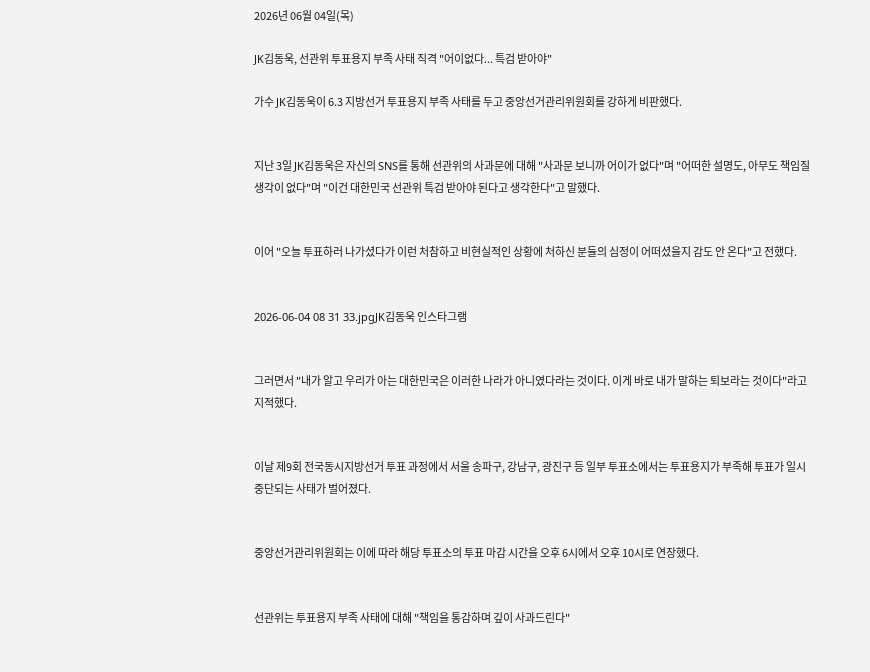2026년 06월 04일(목)

JK김동욱, 선관위 투표용지 부족 사태 직격 "어이없다... 특검 받아야"

가수 JK김동욱이 6.3 지방선거 투표용지 부족 사태를 두고 중앙선거관리위원회를 강하게 비판했다.


지난 3일 JK김동욱은 자신의 SNS를 통해 선관위의 사과문에 대해 "사과문 보니까 어이가 없다"며 "어떠한 설명도, 아무도 책임질 생각이 없다"며 "이건 대한민국 선관위 특검 받아야 된다고 생각한다"고 말했다.


이어 "오늘 투표하러 나가셨다가 이런 처참하고 비현실적인 상황에 처하신 분들의 심정이 어떠셨을지 감도 안 온다"고 전했다.


2026-06-04 08 31 33.jpgJK김동욱 인스타그램


그러면서 "내가 알고 우리가 아는 대한민국은 이러한 나라가 아니였다라는 것이다. 이게 바로 내가 말하는 퇴보라는 것이다"라고 지적했다.


이날 제9회 전국동시지방선거 투표 과정에서 서울 송파구, 강남구, 광진구 등 일부 투표소에서는 투표용지가 부족해 투표가 일시 중단되는 사태가 벌어졌다.


중앙선거관리위원회는 이에 따라 해당 투표소의 투표 마감 시간을 오후 6시에서 오후 10시로 연장했다.


선관위는 투표용지 부족 사태에 대해 "책임을 통감하며 깊이 사과드린다"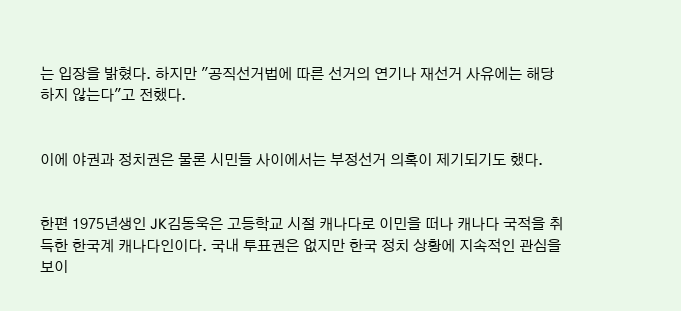는 입장을 밝혔다. 하지만 "공직선거법에 따른 선거의 연기나 재선거 사유에는 해당하지 않는다"고 전했다.


이에 야권과 정치권은 물론 시민들 사이에서는 부정선거 의혹이 제기되기도 했다.


한편 1975년생인 JK김동욱은 고등학교 시절 캐나다로 이민을 떠나 캐나다 국적을 취득한 한국계 캐나다인이다. 국내 투표권은 없지만 한국 정치 상황에 지속적인 관심을 보이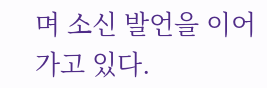며 소신 발언을 이어가고 있다.